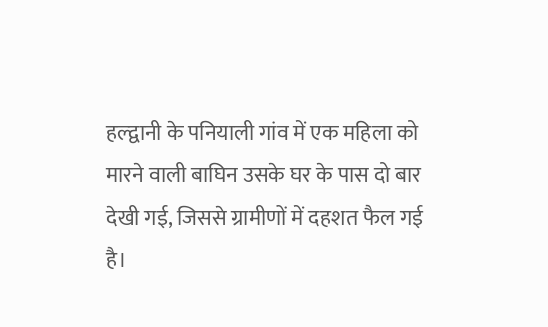हल्द्वानी के पनियाली गांव में एक महिला को मारने वाली बाघिन उसके घर के पास दो बार देखी गई, जिससे ग्रामीणों में दहशत फैल गई है।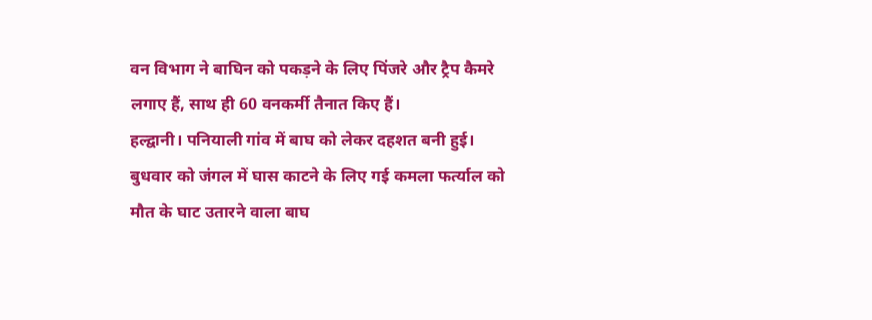वन विभाग ने बाघिन को पकड़ने के लिए पिंजरे और ट्रैप कैमरे लगाए हैं, साथ ही 60 वनकर्मी तैनात किए हैं।
हल्द्वानी। पनियाली गांव में बाघ को लेकर दहशत बनी हुई। बुधवार को जंगल में घास काटने के लिए गई कमला फर्त्याल को मौत के घाट उतारने वाला बाघ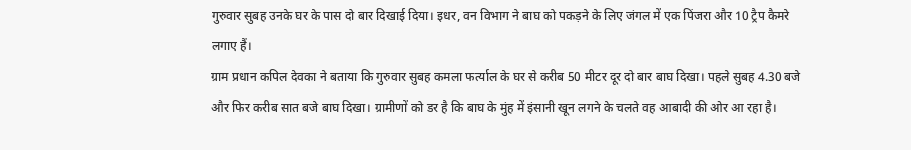गुरुवार सुबह उनके घर के पास दो बार दिखाई दिया। इधर, वन विभाग ने बाघ को पकड़ने के लिए जंगल में एक पिंजरा और 10 ट्रैप कैमरे लगाए हैं।
ग्राम प्रधान कपिल देवका ने बताया कि गुरुवार सुबह कमला फर्त्याल के घर से करीब 50 मीटर दूर दो बार बाघ दिखा। पहले सुबह 4.30 बजे और फिर करीब सात बजे बाघ दिखा। ग्रामीणों को डर है कि बाघ के मुंह में इंसानी खून लगने के चलते वह आबादी की ओर आ रहा है।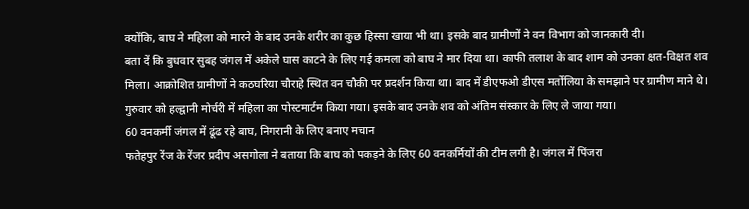क्योंकि, बाघ ने महिला को मारने के बाद उनके शरीर का कुछ हिस्सा खाया भी था। इसके बाद ग्रामीणों ने वन विभाग को जानकारी दी।
बता दें कि बुधवार सुबह जंगल में अकेले घास काटने के लिए गई कमला को बाघ ने मार दिया था। काफी तलाश के बाद शाम को उनका क्षत-विक्षत शव मिला। आक्रोशित ग्रामीणों ने कठघरिया चौराहे स्थित वन चौकी पर प्रदर्शन किया था। बाद में डीएफओ डीएस मर्तोलिया के समझाने पर ग्रामीण माने थे। गुरुवार को हल्द्वानी मोर्चरी में महिला का पोस्टमार्टम किया गया। इसके बाद उनके शव को अंतिम संस्कार के लिए ले जाया गया।
60 वनकर्मी जंगल में ढूंढ रहे बाघ, निगरानी के लिए बनाए मचान
फतेहपुर रेंज के रेंजर प्रदीप असगोला ने बताया कि बाघ को पकड़ने के लिए 60 वनकर्मियों की टीम लगी है। जंगल में पिंजरा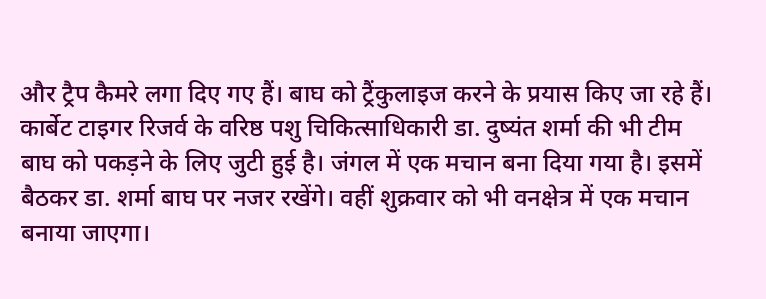और ट्रैप कैमरे लगा दिए गए हैं। बाघ को ट्रैंकुलाइज करने के प्रयास किए जा रहे हैं।
कार्बेट टाइगर रिजर्व के वरिष्ठ पशु चिकित्साधिकारी डा. दुष्यंत शर्मा की भी टीम बाघ को पकड़ने के लिए जुटी हुई है। जंगल में एक मचान बना दिया गया है। इसमें बैठकर डा. शर्मा बाघ पर नजर रखेंगे। वहीं शुक्रवार को भी वनक्षेत्र में एक मचान बनाया जाएगा।